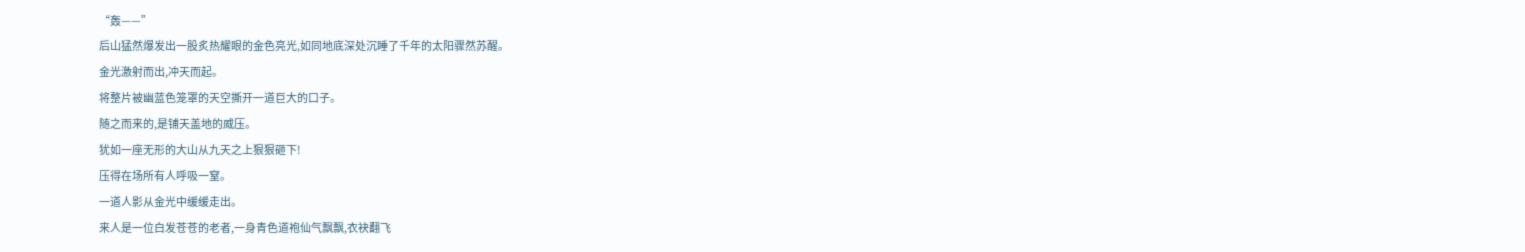“轰——”
后山猛然爆发出一股炙热耀眼的金色亮光,如同地底深处沉睡了千年的太阳骤然苏醒。
金光激射而出,冲天而起。
将整片被幽蓝色笼罩的天空撕开一道巨大的口子。
随之而来的,是铺天盖地的威压。
犹如一座无形的大山从九天之上狠狠砸下!
压得在场所有人呼吸一窒。
一道人影从金光中缓缓走出。
来人是一位白发苍苍的老者,一身青色道袍仙气飘飘,衣袂翻飞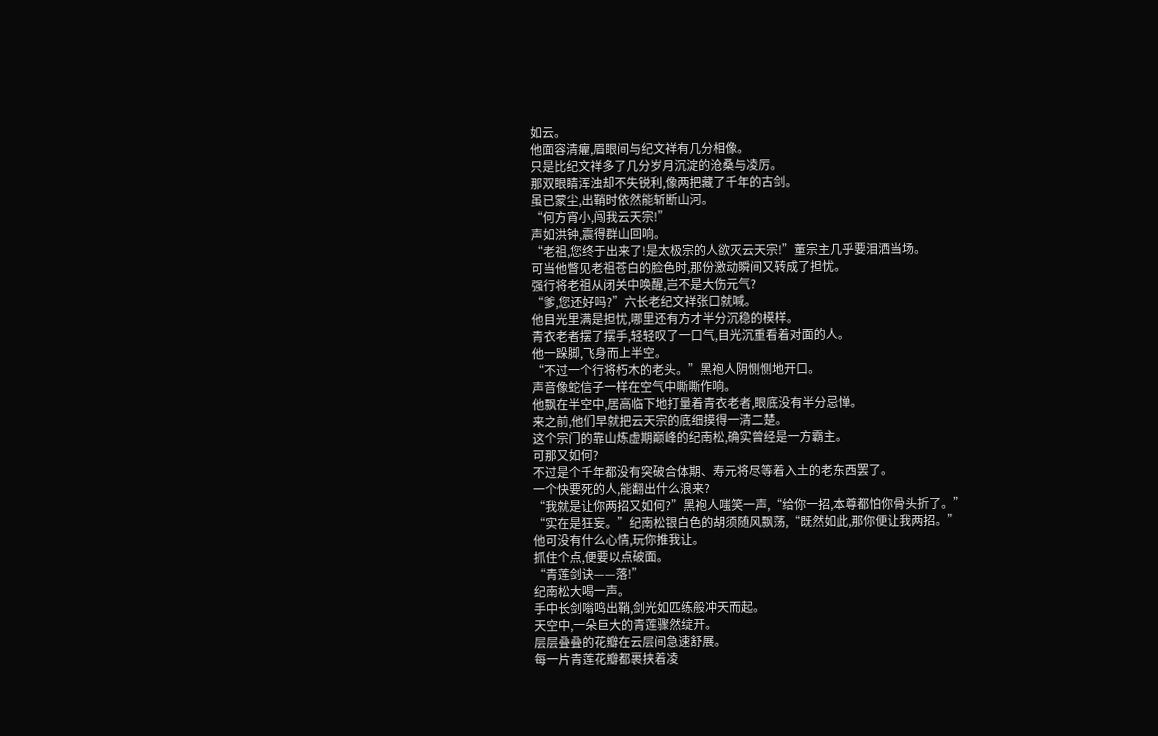如云。
他面容清癯,眉眼间与纪文祥有几分相像。
只是比纪文祥多了几分岁月沉淀的沧桑与凌厉。
那双眼睛浑浊却不失锐利,像两把藏了千年的古剑。
虽已蒙尘,出鞘时依然能斩断山河。
“何方宵小,闯我云天宗!”
声如洪钟,震得群山回响。
“老祖,您终于出来了!是太极宗的人欲灭云天宗!”董宗主几乎要泪洒当场。
可当他瞥见老祖苍白的脸色时,那份激动瞬间又转成了担忧。
强行将老祖从闭关中唤醒,岂不是大伤元气?
“爹,您还好吗?”六长老纪文祥张口就喊。
他目光里满是担忧,哪里还有方才半分沉稳的模样。
青衣老者摆了摆手,轻轻叹了一口气,目光沉重看着对面的人。
他一跺脚,飞身而上半空。
“不过一个行将朽木的老头。”黑袍人阴恻恻地开口。
声音像蛇信子一样在空气中嘶嘶作响。
他飘在半空中,居高临下地打量着青衣老者,眼底没有半分忌惮。
来之前,他们早就把云天宗的底细摸得一清二楚。
这个宗门的靠山炼虚期巅峰的纪南松,确实曾经是一方霸主。
可那又如何?
不过是个千年都没有突破合体期、寿元将尽等着入土的老东西罢了。
一个快要死的人,能翻出什么浪来?
“我就是让你两招又如何?”黑袍人嗤笑一声,“给你一招,本尊都怕你骨头折了。”
“实在是狂妄。”纪南松银白色的胡须随风飘荡,“既然如此,那你便让我两招。”
他可没有什么心情,玩你推我让。
抓住个点,便要以点破面。
“青莲剑诀——落!”
纪南松大喝一声。
手中长剑嗡鸣出鞘,剑光如匹练般冲天而起。
天空中,一朵巨大的青莲骤然绽开。
层层叠叠的花瓣在云层间急速舒展。
每一片青莲花瓣都裹挟着凌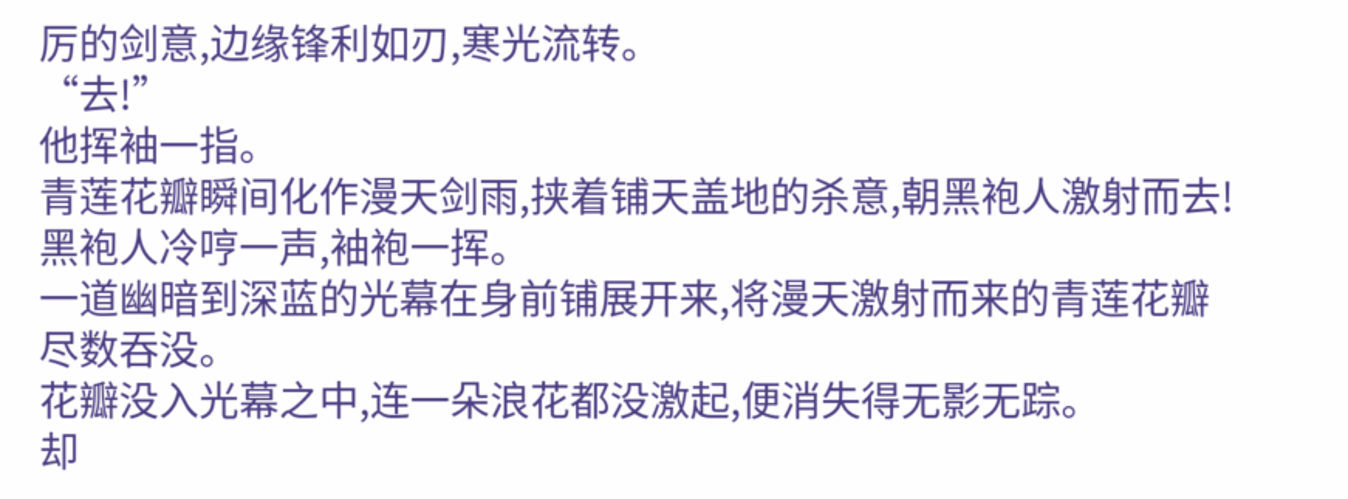厉的剑意,边缘锋利如刃,寒光流转。
“去!”
他挥袖一指。
青莲花瓣瞬间化作漫天剑雨,挟着铺天盖地的杀意,朝黑袍人激射而去!
黑袍人冷哼一声,袖袍一挥。
一道幽暗到深蓝的光幕在身前铺展开来,将漫天激射而来的青莲花瓣尽数吞没。
花瓣没入光幕之中,连一朵浪花都没激起,便消失得无影无踪。
却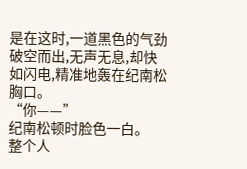是在这时,一道黑色的气劲破空而出,无声无息,却快如闪电,精准地轰在纪南松胸口。
“你——”
纪南松顿时脸色一白。
整个人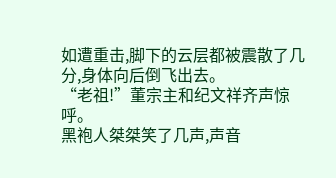如遭重击,脚下的云层都被震散了几分,身体向后倒飞出去。
“老祖!”董宗主和纪文祥齐声惊呼。
黑袍人桀桀笑了几声,声音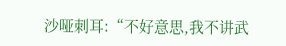沙哑刺耳:“不好意思,我不讲武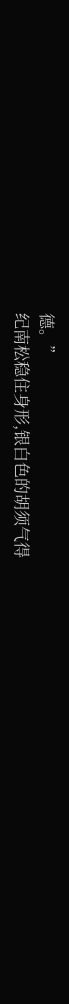德。”
纪南松稳住身形,银白色的胡须气得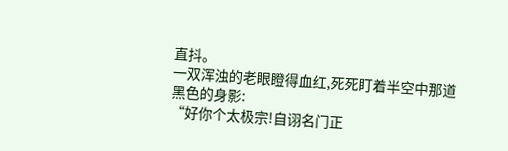直抖。
一双浑浊的老眼瞪得血红,死死盯着半空中那道黑色的身影:
“好你个太极宗!自诩名门正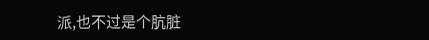派,也不过是个肮脏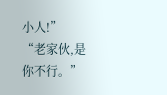小人!”
“老家伙,是你不行。”